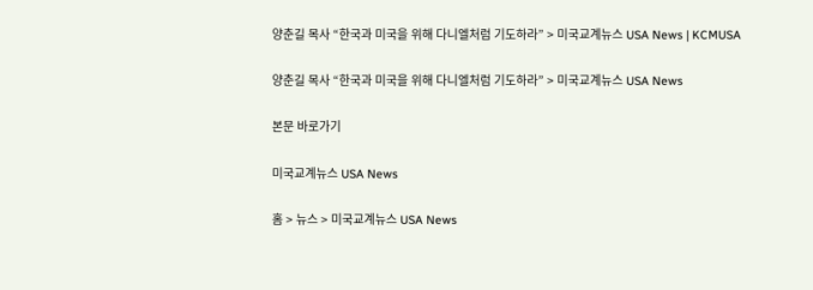양춘길 목사 “한국과 미국을 위해 다니엘처럼 기도하라” > 미국교계뉴스 USA News | KCMUSA

양춘길 목사 “한국과 미국을 위해 다니엘처럼 기도하라” > 미국교계뉴스 USA News

본문 바로가기

미국교계뉴스 USA News

홈 > 뉴스 > 미국교계뉴스 USA News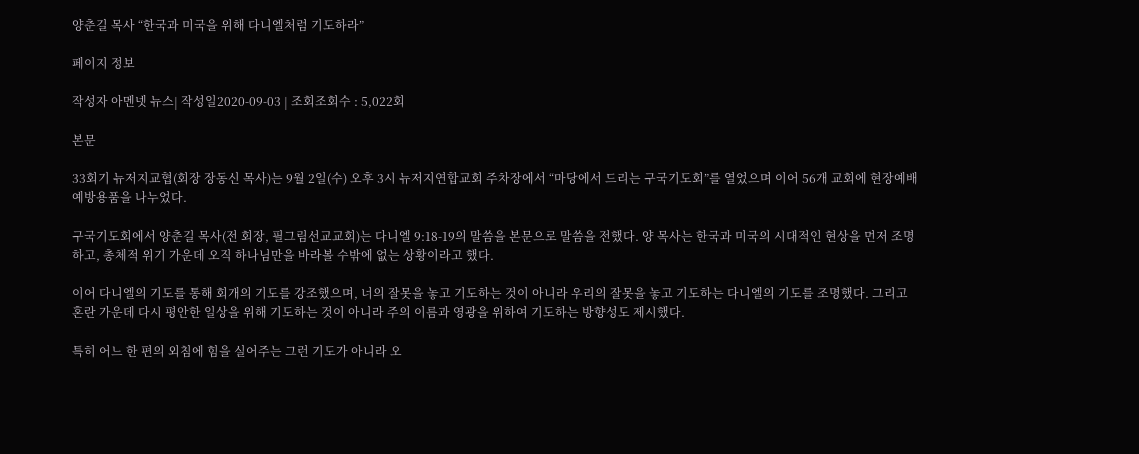양춘길 목사 “한국과 미국을 위해 다니엘처럼 기도하라”

페이지 정보

작성자 아멘넷 뉴스| 작성일2020-09-03 | 조회조회수 : 5,022회

본문

33회기 뉴저지교협(회장 장동신 목사)는 9월 2일(수) 오후 3시 뉴저지연합교회 주차장에서 “마당에서 드리는 구국기도회”를 열었으며 이어 56개 교회에 현장예배 예방용품을 나누었다.

구국기도회에서 양춘길 목사(전 회장, 필그림선교교회)는 다니엘 9:18-19의 말씀을 본문으로 말씀을 전했다. 양 목사는 한국과 미국의 시대적인 현상을 먼저 조명하고, 총체적 위기 가운데 오직 하나님만을 바라볼 수밖에 없는 상황이라고 했다.

이어 다니엘의 기도를 통해 회개의 기도를 강조했으며, 너의 잘못을 놓고 기도하는 것이 아니라 우리의 잘못을 놓고 기도하는 다니엘의 기도를 조명했다. 그리고 혼란 가운데 다시 평안한 일상을 위해 기도하는 것이 아니라 주의 이름과 영광을 위하여 기도하는 방향성도 제시했다.

특히 어느 한 편의 외침에 힘을 실어주는 그런 기도가 아니라 오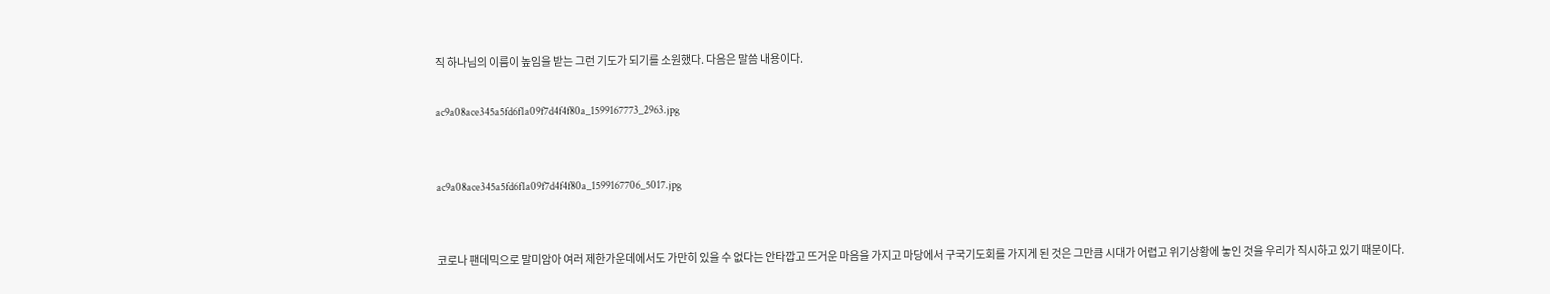직 하나님의 이름이 높임을 받는 그런 기도가 되기를 소원했다. 다음은 말씀 내용이다.

ac9a08ace345a5fd6f1a09f7d4f4f80a_1599167773_2963.jpg


ac9a08ace345a5fd6f1a09f7d4f4f80a_1599167706_5017.jpg


코로나 팬데믹으로 말미암아 여러 제한가운데에서도 가만히 있을 수 없다는 안타깝고 뜨거운 마음을 가지고 마당에서 구국기도회를 가지게 된 것은 그만큼 시대가 어렵고 위기상황에 놓인 것을 우리가 직시하고 있기 때문이다.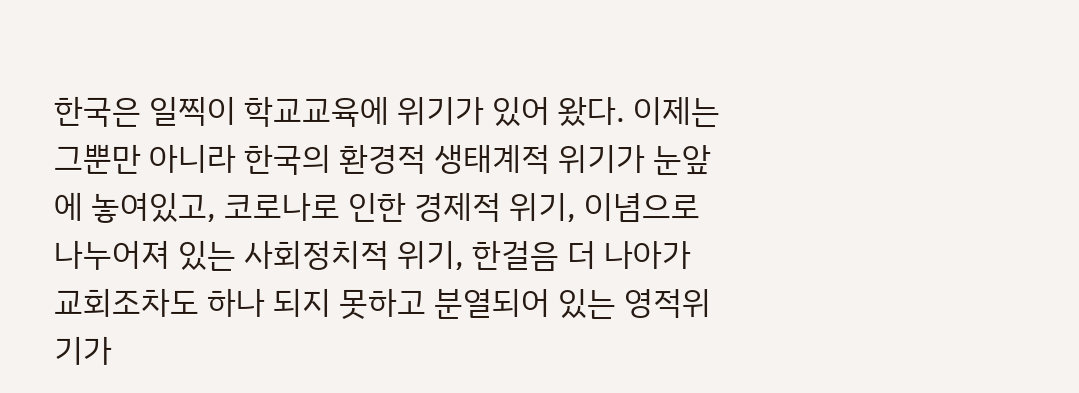한국은 일찍이 학교교육에 위기가 있어 왔다. 이제는 그뿐만 아니라 한국의 환경적 생태계적 위기가 눈앞에 놓여있고, 코로나로 인한 경제적 위기, 이념으로 나누어져 있는 사회정치적 위기, 한걸음 더 나아가 교회조차도 하나 되지 못하고 분열되어 있는 영적위기가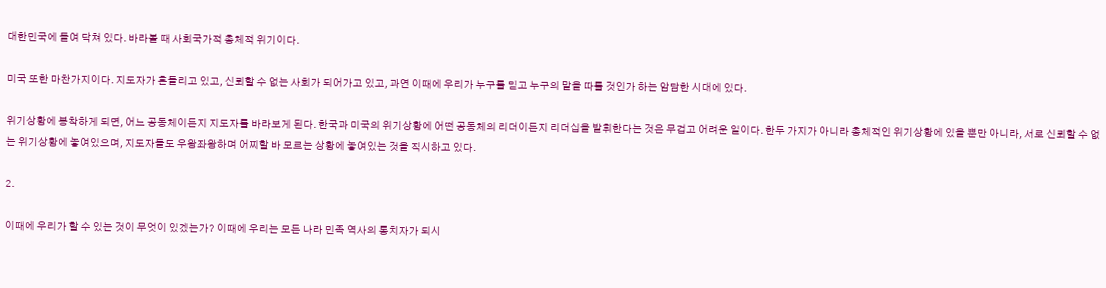대한민국에 들여 닥쳐 있다. 바라볼 때 사회국가적 총체적 위기이다.

미국 또한 마찬가지이다. 지도자가 흔들리고 있고, 신뢰할 수 없는 사회가 되어가고 있고, 과연 이때에 우리가 누구를 믿고 누구의 말을 따를 것인가 하는 암담한 시대에 있다.

위기상황에 봉착하게 되면, 어느 공동체이든지 지도자를 바라보게 된다. 한국과 미국의 위기상황에 어떤 공동체의 리더이든지 리더십을 발휘한다는 것은 무겁고 어려운 일이다. 한두 가지가 아니라 총체적인 위기상황에 있을 뿐만 아니라, 서로 신뢰할 수 없는 위기상황에 놓여있으며, 지도자들도 우왕좌왕하며 어찌할 바 모르는 상황에 놓여있는 것을 직시하고 있다.

2.

이때에 우리가 할 수 있는 것이 무엇이 있겠는가? 이때에 우리는 모든 나라 민족 역사의 통치자가 되시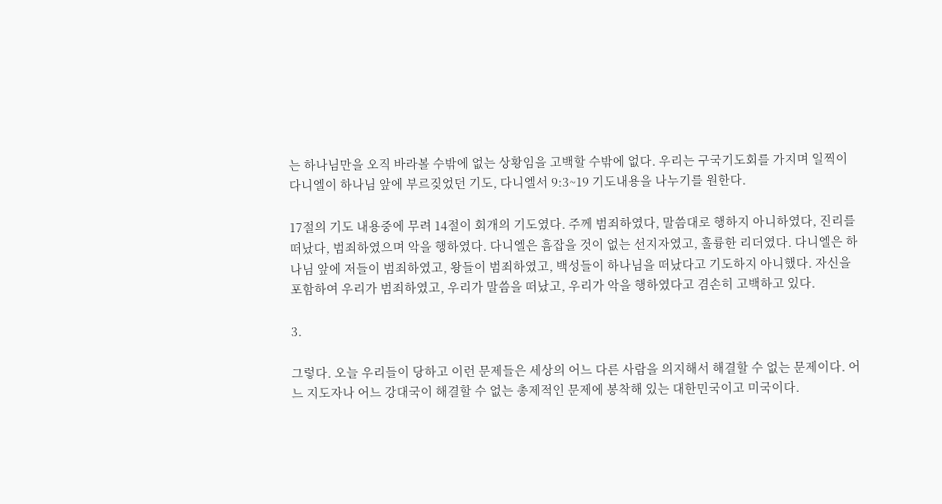는 하나님만을 오직 바라볼 수밖에 없는 상황임을 고백할 수밖에 없다. 우리는 구국기도회를 가지며 일찍이 다니엘이 하나님 앞에 부르짖었던 기도, 다니엘서 9:3~19 기도내용을 나누기를 원한다.

17절의 기도 내용중에 무려 14절이 회개의 기도였다. 주께 범죄하였다, 말씀대로 행하지 아니하였다, 진리를 떠났다, 범죄하였으며 악을 행하였다. 다니엘은 흠잡을 것이 없는 선지자였고, 훌륭한 리더였다. 다니엘은 하나님 앞에 저들이 범죄하였고, 왕들이 범죄하였고, 백성들이 하나님을 떠났다고 기도하지 아니했다. 자신을 포함하여 우리가 범죄하였고, 우리가 말씀을 떠났고, 우리가 악을 행하였다고 겸손히 고백하고 있다.

3.

그렇다. 오늘 우리들이 당하고 이런 문제들은 세상의 어느 다른 사람을 의지해서 해결할 수 없는 문제이다. 어느 지도자나 어느 강대국이 해결할 수 없는 총제적인 문제에 봉착해 있는 대한민국이고 미국이다.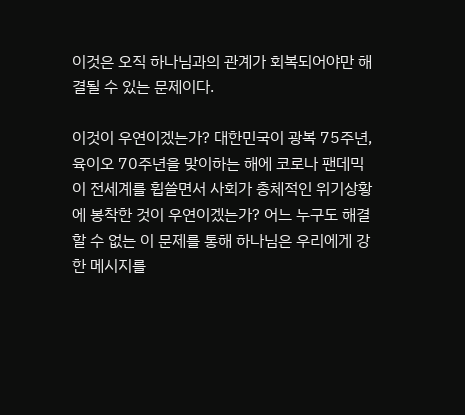이것은 오직 하나님과의 관계가 회복되어야만 해결될 수 있는 문제이다.

이것이 우연이겠는가? 대한민국이 광복 75주년, 육이오 70주년을 맞이하는 해에 코로나 팬데믹이 전세계를 휩쓸면서 사회가 총체적인 위기상황에 봉착한 것이 우연이겠는가? 어느 누구도 해결할 수 없는 이 문제를 통해 하나님은 우리에게 강한 메시지를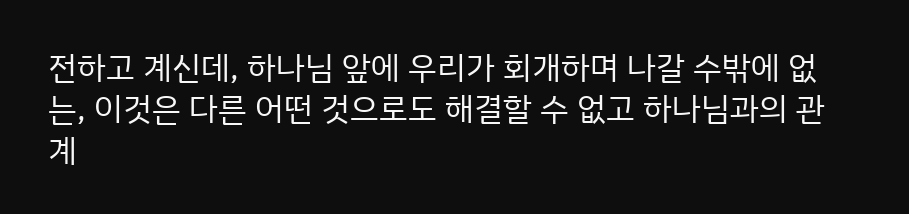전하고 계신데, 하나님 앞에 우리가 회개하며 나갈 수밖에 없는, 이것은 다른 어떤 것으로도 해결할 수 없고 하나님과의 관계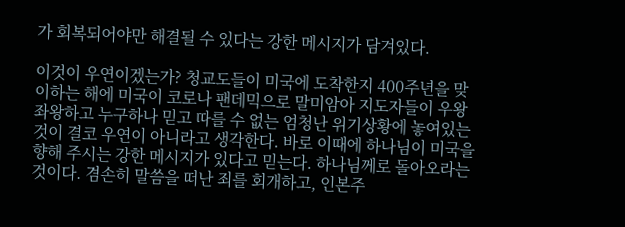가 회복되어야만 해결될 수 있다는 강한 메시지가 담겨있다.

이것이 우연이겠는가? 청교도들이 미국에 도착한지 400주년을 맞이하는 해에 미국이 코로나 팬데믹으로 말미암아 지도자들이 우왕좌왕하고 누구하나 믿고 따를 수 없는 엄청난 위기상황에 놓여있는 것이 결코 우연이 아니라고 생각한다. 바로 이때에 하나님이 미국을 향해 주시는 강한 메시지가 있다고 믿는다. 하나님께로 돌아오라는 것이다. 겸손히 말씀을 떠난 죄를 회개하고, 인본주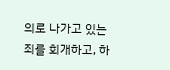의로 나가고 있는 죄를 회개하고, 하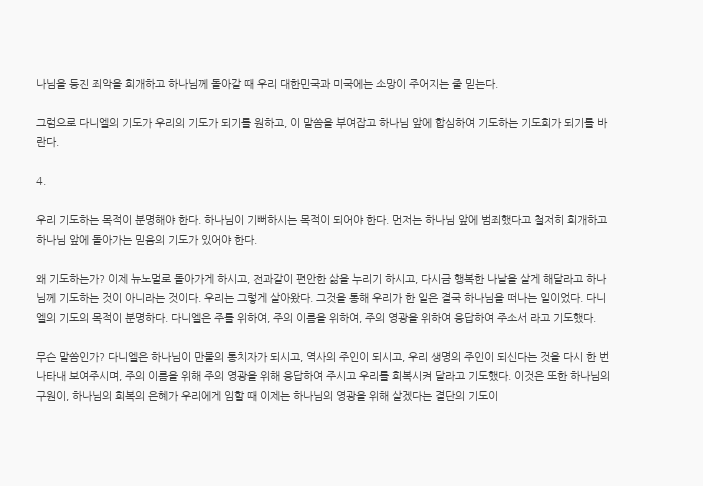나님을 등진 죄악을 회개하고 하나님께 돌아갈 때 우리 대한민국과 미국에는 소망이 주어지는 줄 믿는다.

그럼으로 다니엘의 기도가 우리의 기도가 되기를 원하고, 이 말씀을 부여잡고 하나님 앞에 합심하여 기도하는 기도회가 되기를 바란다.

4.

우리 기도하는 목적이 분명해야 한다. 하나님이 기뻐하시는 목적이 되어야 한다. 먼저는 하나님 앞에 범죄했다고 철저히 회개하고 하나님 앞에 돌아가는 믿음의 기도가 있어야 한다.

왜 기도하는가? 이제 뉴노멀로 돌아가게 하시고, 전과같이 편안한 삶을 누리기 하시고, 다시금 행복한 나날을 살게 해달라고 하나님께 기도하는 것이 아니라는 것이다. 우리는 그렇게 살아왔다. 그것을 통해 우리가 한 일은 결국 하나님을 떠나는 일이었다. 다니엘의 기도의 목적이 분명하다. 다니엘은 주를 위하여, 주의 이름을 위하여, 주의 영광을 위하여 응답하여 주소서 라고 기도했다.

무슨 말씀인가? 다니엘은 하나님이 만물의 통치자가 되시고, 역사의 주인이 되시고, 우리 생명의 주인이 되신다는 것을 다시 한 번 나타내 보여주시며, 주의 이름을 위해 주의 영광을 위해 응답하여 주시고 우리를 회복시켜 달라고 기도했다. 이것은 또한 하나님의 구원이, 하나님의 회복의 은혜가 우리에게 임할 때 이제는 하나님의 영광을 위해 살겠다는 결단의 기도이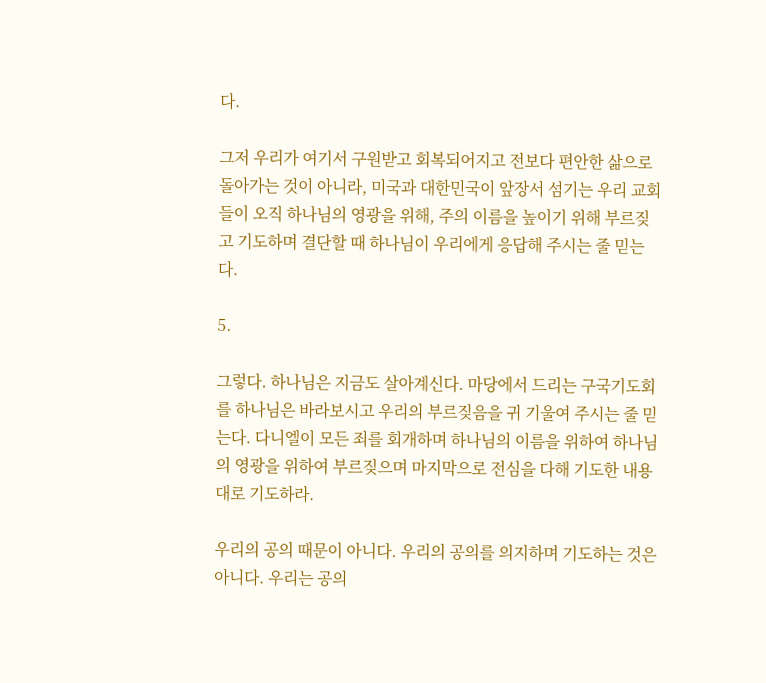다.

그저 우리가 여기서 구원받고 회복되어지고 전보다 편안한 삶으로 돌아가는 것이 아니라, 미국과 대한민국이 앞장서 섬기는 우리 교회들이 오직 하나님의 영광을 위해, 주의 이름을 높이기 위해 부르짖고 기도하며 결단할 때 하나님이 우리에게 응답해 주시는 줄 믿는다.

5.

그렇다. 하나님은 지금도 살아계신다. 마당에서 드리는 구국기도회를 하나님은 바라보시고 우리의 부르짖음을 귀 기울여 주시는 줄 믿는다. 다니엘이 모든 죄를 회개하며 하나님의 이름을 위하여 하나님의 영광을 위하여 부르짖으며 마지막으로 전심을 다해 기도한 내용대로 기도하라.

우리의 공의 때문이 아니다. 우리의 공의를 의지하며 기도하는 것은 아니다. 우리는 공의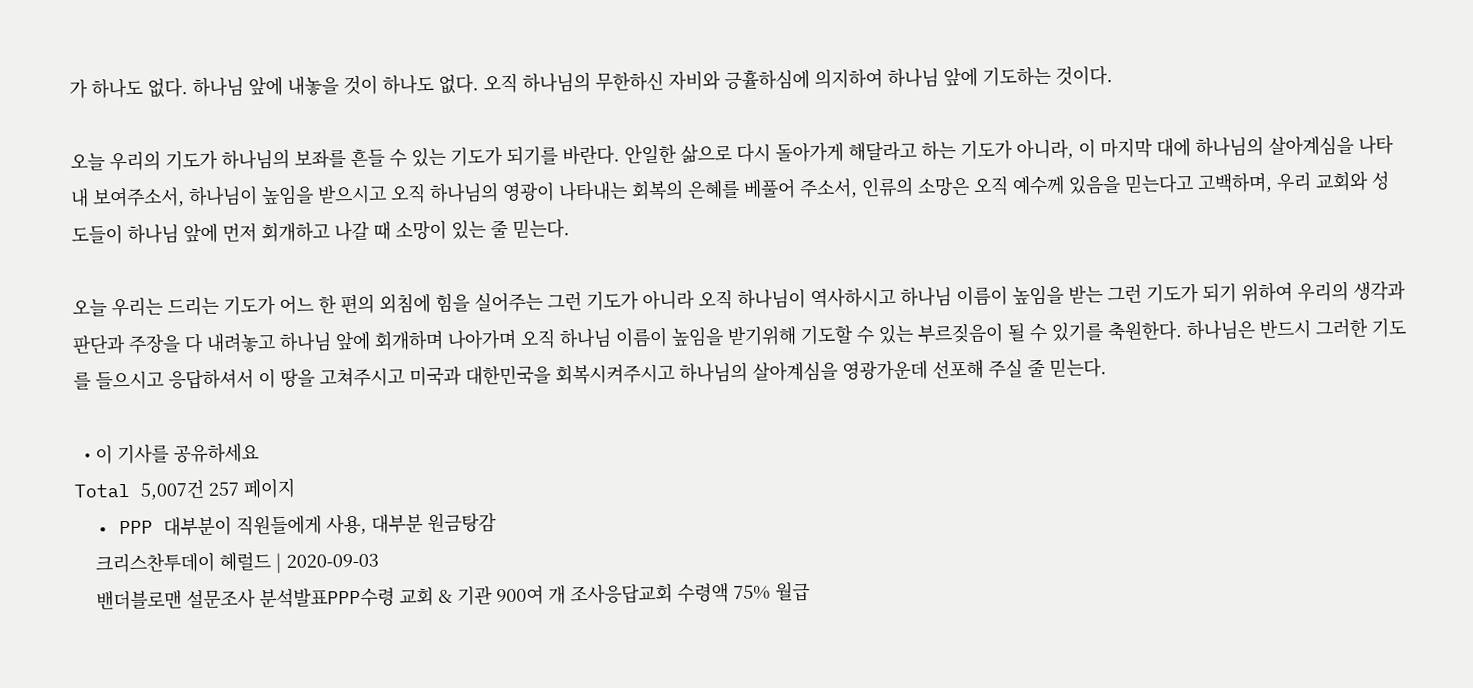가 하나도 없다. 하나님 앞에 내놓을 것이 하나도 없다. 오직 하나님의 무한하신 자비와 긍휼하심에 의지하여 하나님 앞에 기도하는 것이다.

오늘 우리의 기도가 하나님의 보좌를 흔들 수 있는 기도가 되기를 바란다. 안일한 삶으로 다시 돌아가게 해달라고 하는 기도가 아니라, 이 마지막 대에 하나님의 살아계심을 나타내 보여주소서, 하나님이 높임을 받으시고 오직 하나님의 영광이 나타내는 회복의 은혜를 베풀어 주소서, 인류의 소망은 오직 예수께 있음을 믿는다고 고백하며, 우리 교회와 성도들이 하나님 앞에 먼저 회개하고 나갈 때 소망이 있는 줄 믿는다.

오늘 우리는 드리는 기도가 어느 한 편의 외침에 힘을 실어주는 그런 기도가 아니라 오직 하나님이 역사하시고 하나님 이름이 높임을 받는 그런 기도가 되기 위하여 우리의 생각과 판단과 주장을 다 내려놓고 하나님 앞에 회개하며 나아가며 오직 하나님 이름이 높임을 받기위해 기도할 수 있는 부르짖음이 될 수 있기를 축원한다. 하나님은 반드시 그러한 기도를 들으시고 응답하셔서 이 땅을 고쳐주시고 미국과 대한민국을 회복시켜주시고 하나님의 살아계심을 영광가운데 선포해 주실 줄 믿는다.

  • 이 기사를 공유하세요
Total 5,007건 257 페이지
  • PPP 대부분이 직원들에게 사용, 대부분 원금탕감
    크리스찬투데이 헤럴드 | 2020-09-03
    밴더블로맨 설문조사 분석발표PPP수령 교회 & 기관 900여 개 조사응답교회 수령액 75% 월급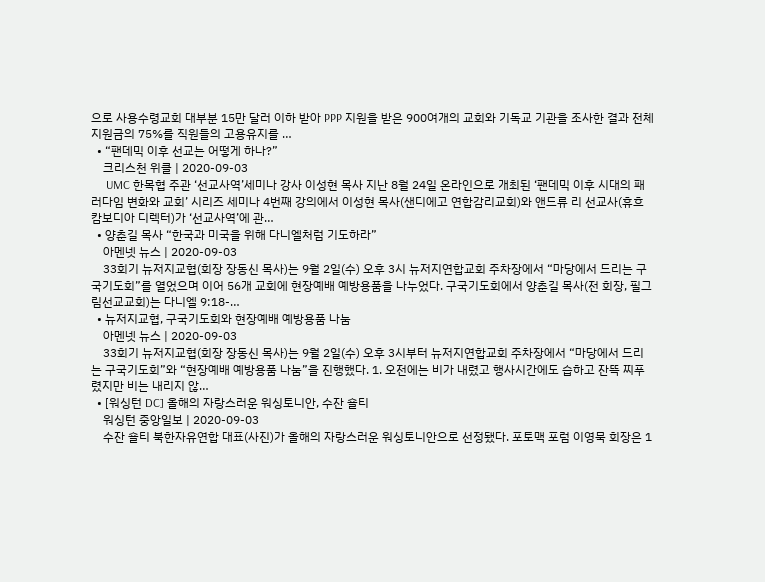으로 사용수령교회 대부분 15만 달러 이하 받아 PPP 지원을 받은 900여개의 교회와 기독교 기관을 조사한 결과 전체 지원금의 75%를 직원들의 고용유지를 …
  • “팬데믹 이후 선교는 어떻게 하나?”
    크리스천 위클 | 2020-09-03
     UMC 한목협 주관 ‘선교사역’세미나 강사 이성현 목사 지난 8월 24일 온라인으로 개최된 ‘팬데믹 이후 시대의 패러다임 변화와 교회’ 시리즈 세미나 4번째 강의에서 이성현 목사(샌디에고 연합감리교회)와 앤드류 리 선교사(휴흐 캄보디아 디렉터)가 ‘선교사역’에 관…
  • 양춘길 목사 “한국과 미국을 위해 다니엘처럼 기도하라”
    아멘넷 뉴스 | 2020-09-03
    33회기 뉴저지교협(회장 장동신 목사)는 9월 2일(수) 오후 3시 뉴저지연합교회 주차장에서 “마당에서 드리는 구국기도회”를 열었으며 이어 56개 교회에 현장예배 예방용품을 나누었다. 구국기도회에서 양춘길 목사(전 회장, 필그림선교교회)는 다니엘 9:18-…
  • 뉴저지교협, 구국기도회와 현장예배 예방용품 나눔
    아멘넷 뉴스 | 2020-09-03
    33회기 뉴저지교협(회장 장동신 목사)는 9월 2일(수) 오후 3시부터 뉴저지연합교회 주차장에서 “마당에서 드리는 구국기도회”와 “현장예배 예방용품 나눔”을 진행했다. 1. 오전에는 비가 내렸고 행사시간에도 습하고 잔뜩 찌푸렸지만 비는 내리지 않…
  • [워싱턴 DC] 올해의 자랑스러운 워싱토니안, 수잔 숄티
    워싱턴 중앙일보 | 2020-09-03
    수잔 숄티 북한자유연합 대표(사진)가 올해의 자랑스러운 워싱토니안으로 선정됐다. 포토맥 포럼 이영묵 회장은 1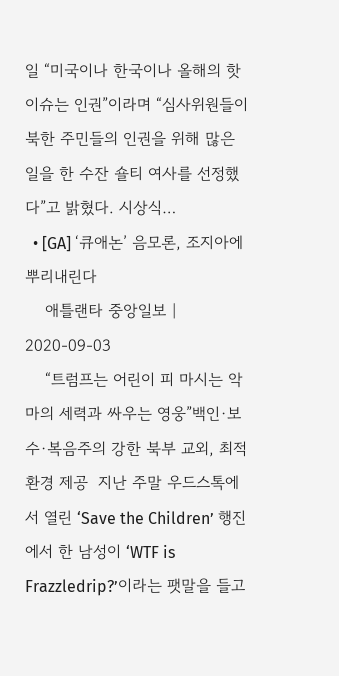일 “미국이나 한국이나 올해의 핫이슈는 인권”이라며 “심사위원들이 북한 주민들의 인권을 위해 많은 일을 한 수잔 숄티 여사를 선정했다”고 밝혔다. 시상식…
  • [GA] ‘큐애논’ 음모론, 조지아에 뿌리내린다
    애틀랜타 중앙일보 | 2020-09-03
    “트럼프는 어린이 피 마시는 악마의 세력과 싸우는 영웅”백인·보수·복음주의 강한 북부 교외, 최적 환경 제공  지난 주말 우드스톡에서 열린 ‘Save the Children’ 행진에서 한 남성이 ‘WTF is Frazzledrip?’이라는 팻말을 들고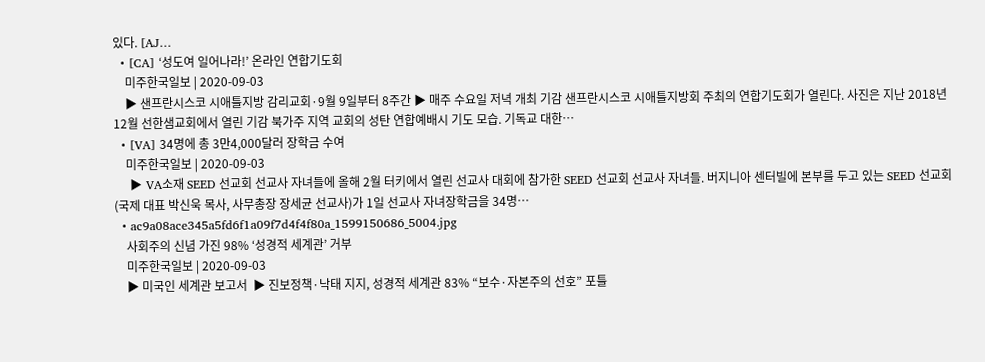있다. [AJ…
  • [CA] ‘성도여 일어나라!’ 온라인 연합기도회
    미주한국일보 | 2020-09-03
    ▶ 샌프란시스코 시애틀지방 감리교회·9월 9일부터 8주간 ▶ 매주 수요일 저녁 개최 기감 샌프란시스코 시애틀지방회 주최의 연합기도회가 열린다. 사진은 지난 2018년 12월 선한샘교회에서 열린 기감 북가주 지역 교회의 성탄 연합예배시 기도 모습. 기독교 대한…
  • [VA] 34명에 총 3만4,000달러 장학금 수여
    미주한국일보 | 2020-09-03
    ▶ VA소재 SEED 선교회 선교사 자녀들에 올해 2월 터키에서 열린 선교사 대회에 참가한 SEED 선교회 선교사 자녀들. 버지니아 센터빌에 본부를 두고 있는 SEED 선교회(국제 대표 박신욱 목사, 사무총장 장세균 선교사)가 1일 선교사 자녀장학금을 34명…
  • ac9a08ace345a5fd6f1a09f7d4f4f80a_1599150686_5004.jpg
    사회주의 신념 가진 98% ‘성경적 세계관’ 거부
    미주한국일보 | 2020-09-03
    ▶ 미국인 세계관 보고서  ▶ 진보정책·낙태 지지, 성경적 세계관 83% “보수·자본주의 선호” 포틀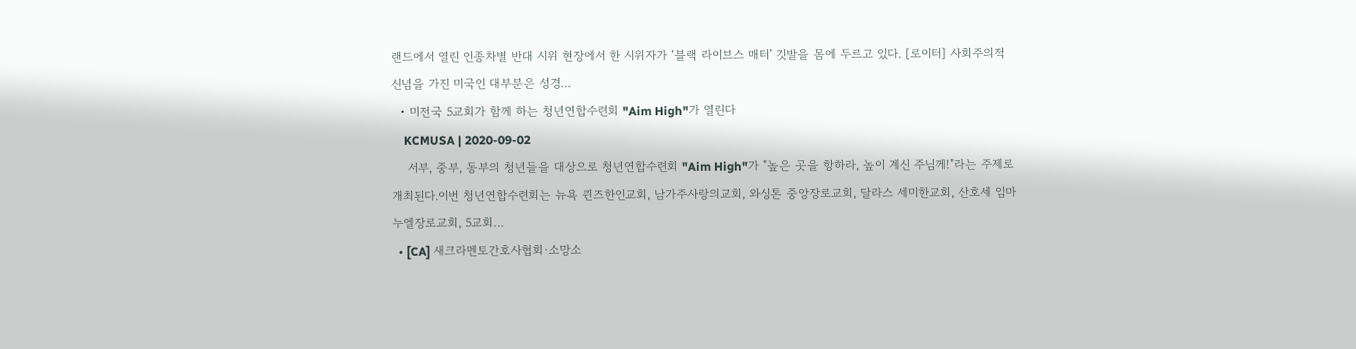랜드에서 열린 인종차별 반대 시위 현장에서 한 시위자가 ‘블랙 라이브스 매터’ 깃발을 몸에 두르고 있다. [로이터] 사회주의적 신념을 가진 미국인 대부분은 성경…
  • 미전국 5교회가 함께 하는 청년연합수련회 "Aim High"가 열린다
    KCMUSA | 2020-09-02
    서부, 중부, 동부의 청년들을 대상으로 청년연합수련회 "Aim High"가 "높은 곳을 항하라, 높이 계신 주님께!"라는 주제로 개최된다.이번 청년연합수련회는 뉴욕 퀸즈한인교회, 남가주사랑의교회, 와싱톤 중앙장로교회, 달라스 세미한교회, 산호세 임마누엘장로교회, 5교회…
  • [CA] 새크라멘토간호사협회·소망소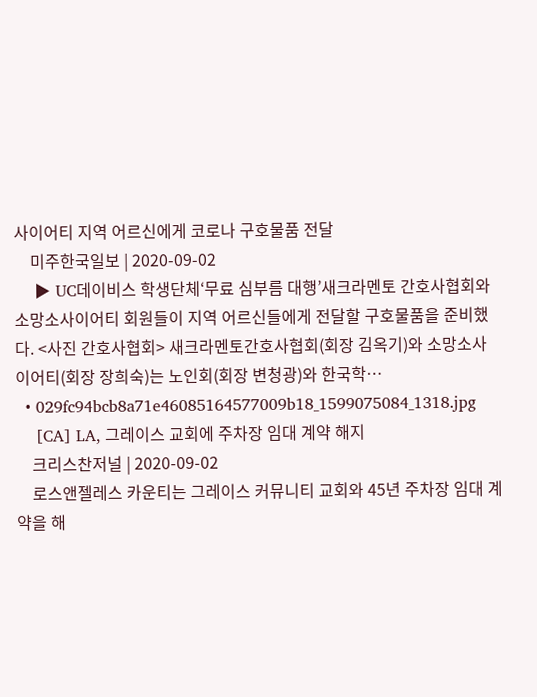사이어티 지역 어르신에게 코로나 구호물품 전달
    미주한국일보 | 2020-09-02
    ▶ UC데이비스 학생단체‘무료 심부름 대행’새크라멘토 간호사협회와 소망소사이어티 회원들이 지역 어르신들에게 전달할 구호물품을 준비했다. <사진 간호사협회> 새크라멘토간호사협회(회장 김옥기)와 소망소사이어티(회장 장희숙)는 노인회(회장 변청광)와 한국학…
  • 029fc94bcb8a71e46085164577009b18_1599075084_1318.jpg
    [CA] LA, 그레이스 교회에 주차장 임대 계약 해지
    크리스찬저널 | 2020-09-02
    로스앤젤레스 카운티는 그레이스 커뮤니티 교회와 45년 주차장 임대 계약을 해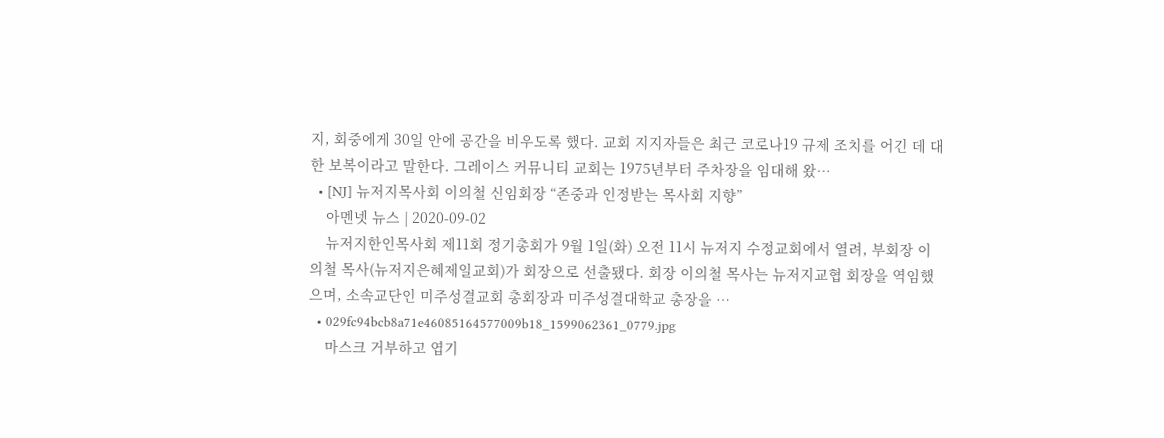지, 회중에게 30일 안에 공간을 비우도록 했다. 교회 지지자들은 최근 코로나19 규제 조치를 어긴 데 대한 보복이라고 말한다. 그레이스 커뮤니티 교회는 1975년부터 주차장을 임대해 왔…
  • [NJ] 뉴저지목사회 이의철 신임회장 “존중과 인정받는 목사회 지향”
    아멘넷 뉴스 | 2020-09-02
    뉴저지한인목사회 제11회 정기총회가 9월 1일(화) 오전 11시 뉴저지 수정교회에서 열려, 부회장 이의철 목사(뉴저지은혜제일교회)가 회장으로 선출됐다. 회장 이의철 목사는 뉴저지교협 회장을 역임했으며, 소속교단인 미주성결교회 총회장과 미주성결대학교 총장을 …
  • 029fc94bcb8a71e46085164577009b18_1599062361_0779.jpg
    마스크 거부하고 엽기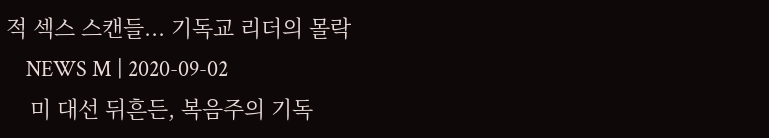적 섹스 스캔들... 기독교 리더의 몰락
    NEWS M | 2020-09-02
    미 대선 뒤흔든, 복음주의 기독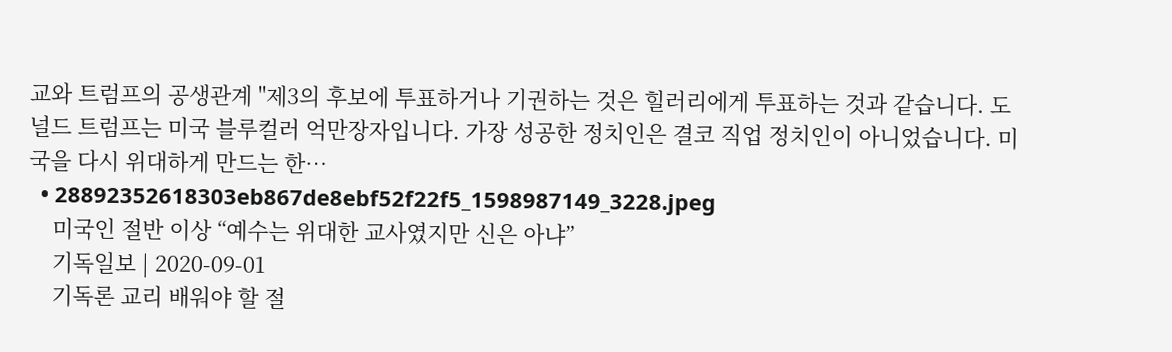교와 트럼프의 공생관계 "제3의 후보에 투표하거나 기권하는 것은 힐러리에게 투표하는 것과 같습니다. 도널드 트럼프는 미국 블루컬러 억만장자입니다. 가장 성공한 정치인은 결코 직업 정치인이 아니었습니다. 미국을 다시 위대하게 만드는 한…
  • 28892352618303eb867de8ebf52f22f5_1598987149_3228.jpeg
    미국인 절반 이상 “예수는 위대한 교사였지만 신은 아냐”
    기독일보 | 2020-09-01
    기독론 교리 배워야 할 절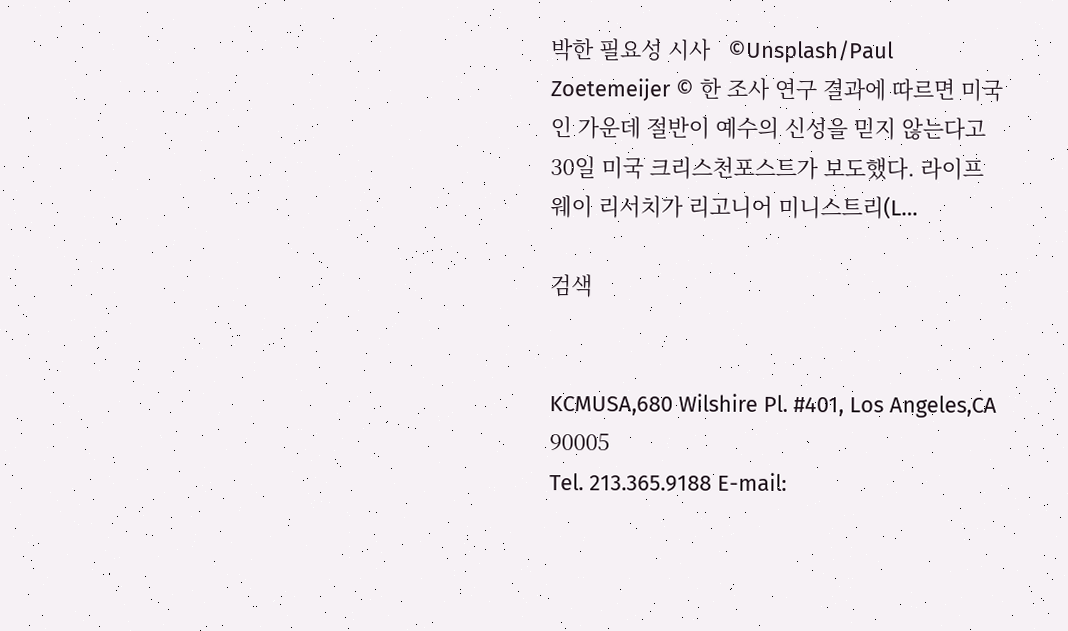박한 필요성 시사   ©Unsplash/Paul Zoetemeijer © 한 조사 연구 결과에 따르면 미국인 가운데 절반이 예수의 신성을 믿지 않는다고 30일 미국 크리스천포스트가 보도했다. 라이프웨이 리서치가 리고니어 미니스트리(L…

검색


KCMUSA,680 Wilshire Pl. #401, Los Angeles,CA 90005
Tel. 213.365.9188 E-mail: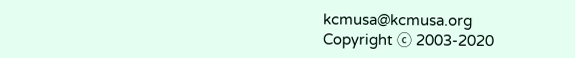kcmusa@kcmusa.org
Copyright ⓒ 2003-2020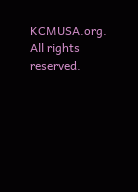KCMUSA.org. All rights reserved.